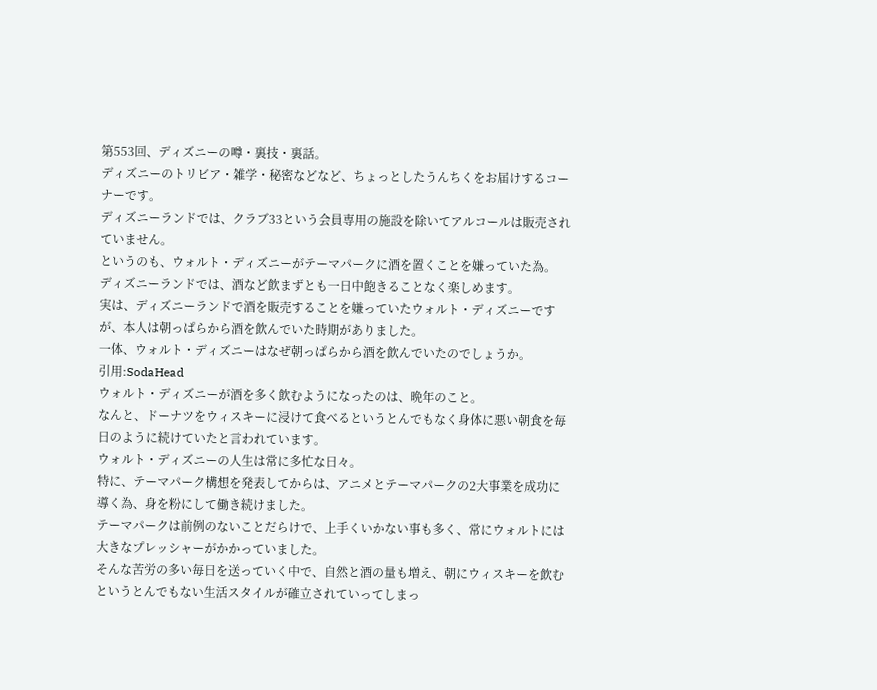第553回、ディズニーの噂・裏技・裏話。
ディズニーのトリビア・雑学・秘密などなど、ちょっとしたうんちくをお届けするコーナーです。
ディズニーランドでは、クラブ33という会員専用の施設を除いてアルコールは販売されていません。
というのも、ウォルト・ディズニーがテーマパークに酒を置くことを嫌っていた為。
ディズニーランドでは、酒など飲まずとも一日中飽きることなく楽しめます。
実は、ディズニーランドで酒を販売することを嫌っていたウォルト・ディズニーですが、本人は朝っぱらから酒を飲んでいた時期がありました。
一体、ウォルト・ディズニーはなぜ朝っぱらから酒を飲んでいたのでしょうか。
引用:SodaHead
ウォルト・ディズニーが酒を多く飲むようになったのは、晩年のこと。
なんと、ドーナツをウィスキーに浸けて食べるというとんでもなく身体に悪い朝食を毎日のように続けていたと言われています。
ウォルト・ディズニーの人生は常に多忙な日々。
特に、テーマパーク構想を発表してからは、アニメとテーマパークの2大事業を成功に導く為、身を粉にして働き続けました。
テーマパークは前例のないことだらけで、上手くいかない事も多く、常にウォルトには大きなプレッシャーがかかっていました。
そんな苦労の多い毎日を送っていく中で、自然と酒の量も増え、朝にウィスキーを飲むというとんでもない生活スタイルが確立されていってしまっ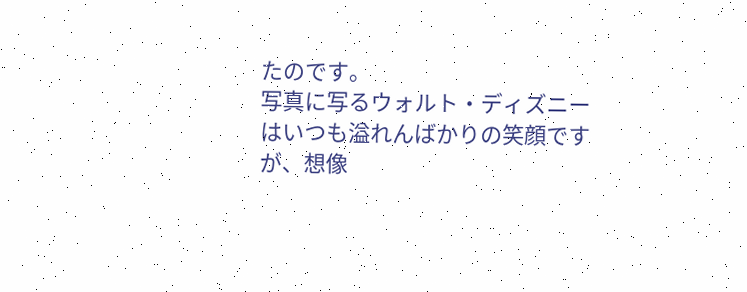たのです。
写真に写るウォルト・ディズニーはいつも溢れんばかりの笑顔ですが、想像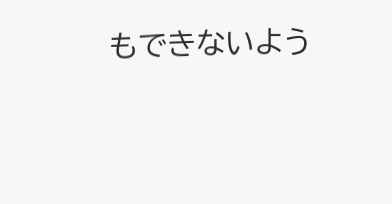もできないよう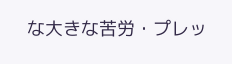な大きな苦労・プレッ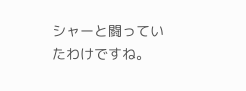シャーと闘っていたわけですね。